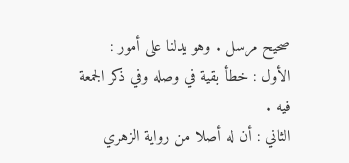صحيح مرسل . وهو يدلنا على أمور :
الأول : خطأ بقية في وصله وفي ذكر الجمعة فيه .
الثاني : أن له أصلا من رواية الزهري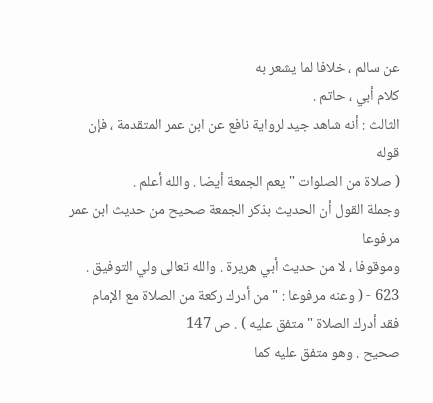عن سالم ، خلافا لما يشعر به
كلام أبي ، حاتم .
الثالث : أنه شاهد جيد لرواية نافع عن ابن عمر المتقدمة ، فإن قوله
( صلاة من الصلوات " يعم الجمعة أيضا . والله أعلم .
وجملة القول أن الحديث بذكر الجمعة صحيح من حديث ابن عمر مرفوعا
وموقوفا ، لا من حديث أبي هريرة . والله تعالى ولي التوفيق .
623 - ( وعنه مرفوعا : " من أدرك ركعة من الصلاة مع الإمام
فقد أدرك الصلاة " متفق عليه ) . ص 147
صحيح . وهو متفق عليه كما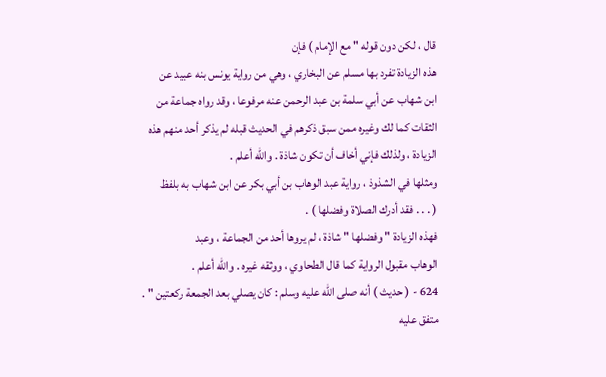قال ، لكن دون قوله " مع الإمام ) فإن
هذه الزيادة تفرد بها مسلم عن البخاري ، وهي من رواية يونس بنه عبيد عن
ابن شهاب عن أبي سلمة بن عبد الرحمن عنه مرفوعا ، وقد رواه جماعة من
الثقات كما لك وغيره ممن سبق ذكرهم في الحديث قبله لم يذكر أحد منهم هذه
الزيادة ، ولذلك فإني أخاف أن تكون شاذة . والله أعلم .
ومثلها في الشذوذ ، رواية عبد الوهاب بن أبي بكر عن ابن شهاب به بلفظ
( . . . فقد أدرك الصلاة وفضلها ) .
فهذه الزيادة " وفضلها " شاذة ، لم يروها أحد من الجماعة ، وعبد
الوهاب مقبول الرواية كما قال الطحاوي ، ووثقه غيره . والله أعلم .
624 - ( حديث ) أنه صلى الله عليه وسلم : كان يصلي بعد الجمعة ركعتين " .
متفق عليه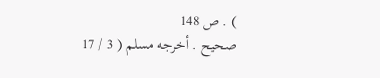) . ص 148
صحيح . أخرجه مسلم ( 3 / 17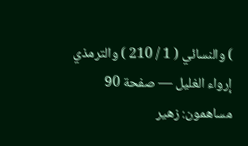) والنسائي ( 1 / 210 ) والترمذي
إرواء الغليل — صفحة 90
مساهمون: زهير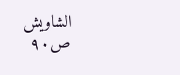الشاويش
ص٩٠